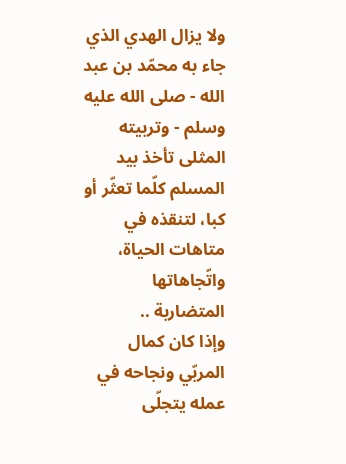ولا يزال الهدي الذي جاء به محمّد بن عبد الله - صلى الله عليه وسلم - وتربيته المثلى تأخذ بيد المسلم كلّما تعثّر أو كبا، لتنقذه في متاهات الحياة، واتّجاهاتها المتضاربة ..
وإذا كان كمال المربّي ونجاحه في عمله يتجلّى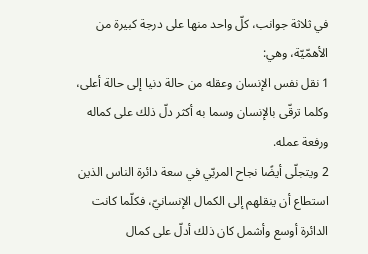في ثلاثة جوانب، كلّ واحد منها على درجة كبيرة من الأهمّيّة، وهي:
1 نقل نفس الإنسان وعقله من حالة دنيا إلى حالة أعلى، وكلما ترقّى بالإنسان وسما به أكثر دلّ ذلك على كماله ورفعة عمله.
2 ويتجلّى أيضًا نجاح المربّي في سعة دائرة الناس الذين استطاع أن ينقلهم إلى الكمال الإنسانيّ، فكلّما كانت الدائرة أوسع وأشمل كان ذلك أدلّ على كمال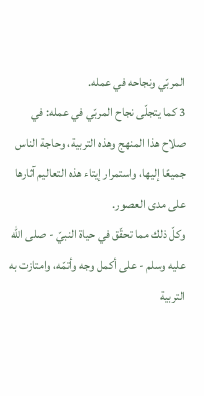المربّي ونجاحه في عمله.
3 كما يتجلّى نجاح المربّي في عمله: في صلاح هذا المنهج وهذه التربية، وحاجة الناس جميعًا إليها، واستمرار إيتاء هذه التعاليم آثارها على مدى العصور.
وكلّ ذلك مما تحقّق في حياة النبيّ - صلى الله عليه وسلم - على أكمل وجه وأتمّه، وامتازت به التربية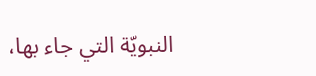النبويّة التي جاء بها،